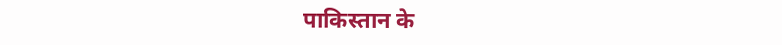पाकिस्तान के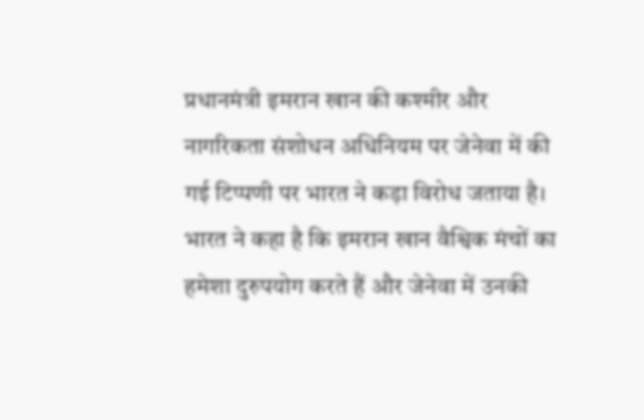प्रधानमंत्री इमरान खान की कश्मीर और नागरिकता संशोधन अधिनियम पर जेनेवा में की गई टिप्पणी पर भारत ने कड़ा विरोध जताया है। भारत ने कहा है कि इमरान खान वैश्विक मंचों का हमेशा दुरुपयोग करते हैं और जेनेवा में उनकी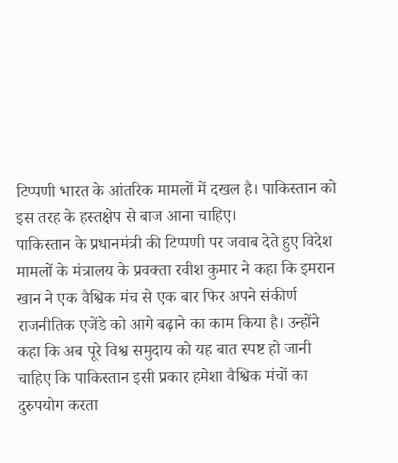टिप्पणी भारत के आंतरिक मामलों में दखल है। पाकिस्तान को इस तरह के हस्तक्षेप से बाज आना चाहिए।
पाकिस्तान के प्रधानमंत्री की टिप्पणी पर जवाब देते हुए विदेश मामलों के मंत्रालय के प्रवक्ता रवीश कुमार ने कहा कि इमरान खान ने एक वैश्विक मंच से एक बार फिर अपने संकीर्ण राजनीतिक एजेंडे को आगे बढ़ाने का काम किया है। उन्होंने कहा कि अब पूरे विश्व समुदाय को यह बात स्पष्ट हो जानी चाहिए कि पाकिस्तान इसी प्रकार हमेशा वैश्विक मंचों का दुरुपयोग करता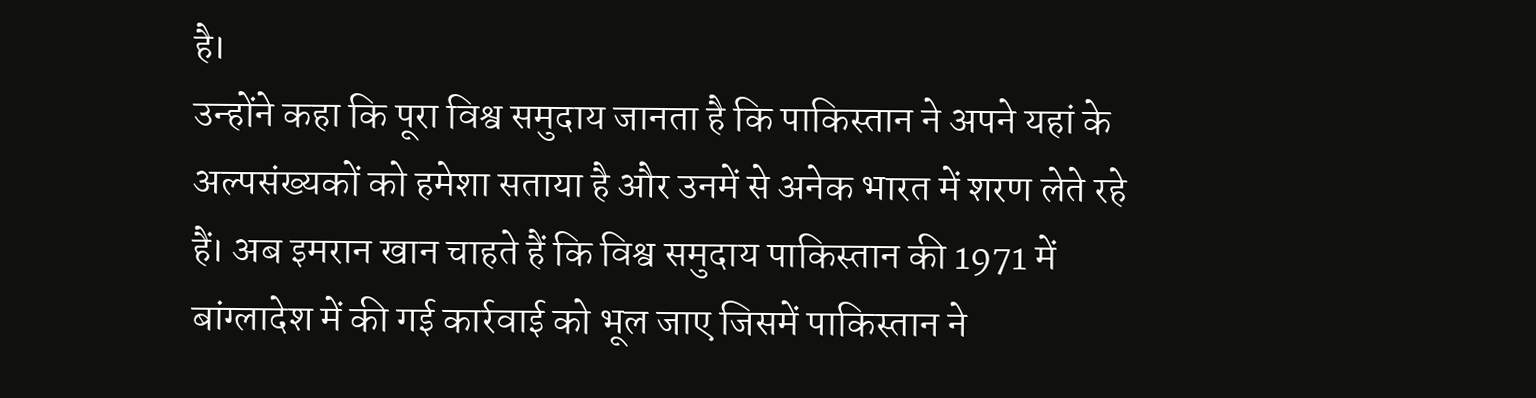है।
उन्होंने कहा कि पूरा विश्व समुदाय जानता है कि पाकिस्तान ने अपने यहां के अल्पसंख्यकों को हमेशा सताया है और उनमें से अनेक भारत में शरण लेते रहे हैं। अब इमरान खान चाहते हैं कि विश्व समुदाय पाकिस्तान की 1971 में बांग्लादेश में की गई कार्रवाई को भूल जाए जिसमें पाकिस्तान ने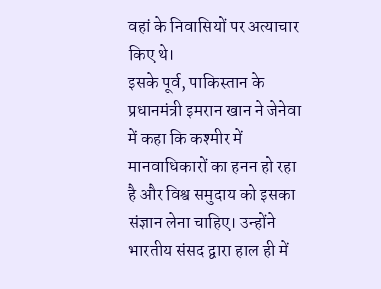वहां के निवासियों पर अत्याचार किए थे।
इसके पूर्व, पाकिस्तान के प्रधानमंत्री इमरान खान ने जेनेवा में कहा कि कश्मीर में मानवाधिकारों का हनन हो रहा है और विश्व समुदाय को इसका संज्ञान लेना चाहिए। उन्होंने भारतीय संसद द्वारा हाल ही में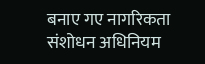बनाए गए नागरिकता संशोधन अधिनियम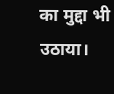का मुद्दा भी उठाया।